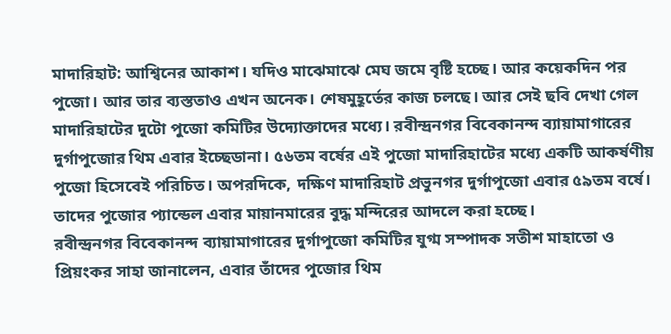মাদারিহাট: আশ্বিনের আকাশ। যদিও মাঝেমাঝে মেঘ জমে বৃষ্টি হচ্ছে। আর কয়েকদিন পর পুজো। আর তার ব্যস্ততাও এখন অনেক। শেষমুহূর্তের কাজ চলছে। আর সেই ছবি দেখা গেল মাদারিহাটের দুটো পুজো কমিটির উদ্যোক্তাদের মধ্যে। রবীন্দ্রনগর বিবেকানন্দ ব্যায়ামাগারের দুর্গাপুজোর থিম এবার ইচ্ছেডানা। ৫৬তম বর্ষের এই পুজো মাদারিহাটের মধ্যে একটি আকর্ষণীয় পুজো হিসেবেই পরিচিত। অপরদিকে, দক্ষিণ মাদারিহাট প্রভুনগর দুর্গাপুজো এবার ৫৯তম বর্ষে। তাদের পুজোর প্যান্ডেল এবার মায়ানমারের বুদ্ধ মন্দিরের আদলে করা হচ্ছে।
রবীন্দ্রনগর বিবেকানন্দ ব্যায়ামাগারের দুর্গাপুজো কমিটির যুগ্ম সম্পাদক সতীশ মাহাতো ও প্রিয়ংকর সাহা জানালেন, এবার তাঁদের পুজোর থিম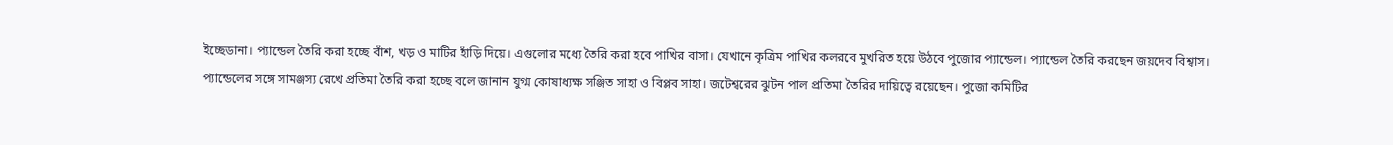ইচ্ছেডানা। প্যান্ডেল তৈরি করা হচ্ছে বাঁশ, খড় ও মাটির হাঁড়ি দিয়ে। এগুলোর মধ্যে তৈরি করা হবে পাখির বাসা। যেখানে কৃত্রিম পাখির কলরবে মুখরিত হয়ে উঠবে পুজোর প্যান্ডেল। প্যান্ডেল তৈরি করছেন জয়দেব বিশ্বাস।
প্যান্ডেলের সঙ্গে সামঞ্জস্য রেখে প্রতিমা তৈরি করা হচ্ছে বলে জানান যুগ্ম কোষাধ্যক্ষ সঞ্জিত সাহা ও বিপ্লব সাহা। জটেশ্বরের ঝুটন পাল প্রতিমা তৈরির দায়িত্বে রয়েছেন। পুজো কমিটির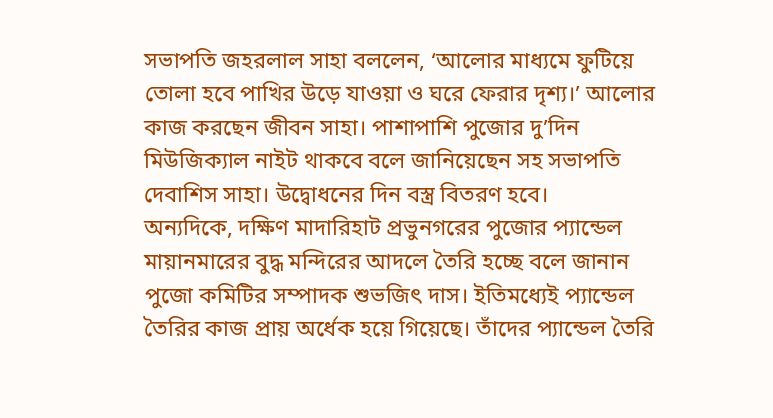সভাপতি জহরলাল সাহা বললেন, ‘আলোর মাধ্যমে ফুটিয়ে তোলা হবে পাখির উড়ে যাওয়া ও ঘরে ফেরার দৃশ্য।’ আলোর কাজ করছেন জীবন সাহা। পাশাপাশি পুজোর দু’দিন মিউজিক্যাল নাইট থাকবে বলে জানিয়েছেন সহ সভাপতি দেবাশিস সাহা। উদ্বোধনের দিন বস্ত্র বিতরণ হবে।
অন্যদিকে, দক্ষিণ মাদারিহাট প্রভুনগরের পুজোর প্যান্ডেল মায়ানমারের বুদ্ধ মন্দিরের আদলে তৈরি হচ্ছে বলে জানান পুজো কমিটির সম্পাদক শুভজিৎ দাস। ইতিমধ্যেই প্যান্ডেল তৈরির কাজ প্রায় অর্ধেক হয়ে গিয়েছে। তাঁদের প্যান্ডেল তৈরি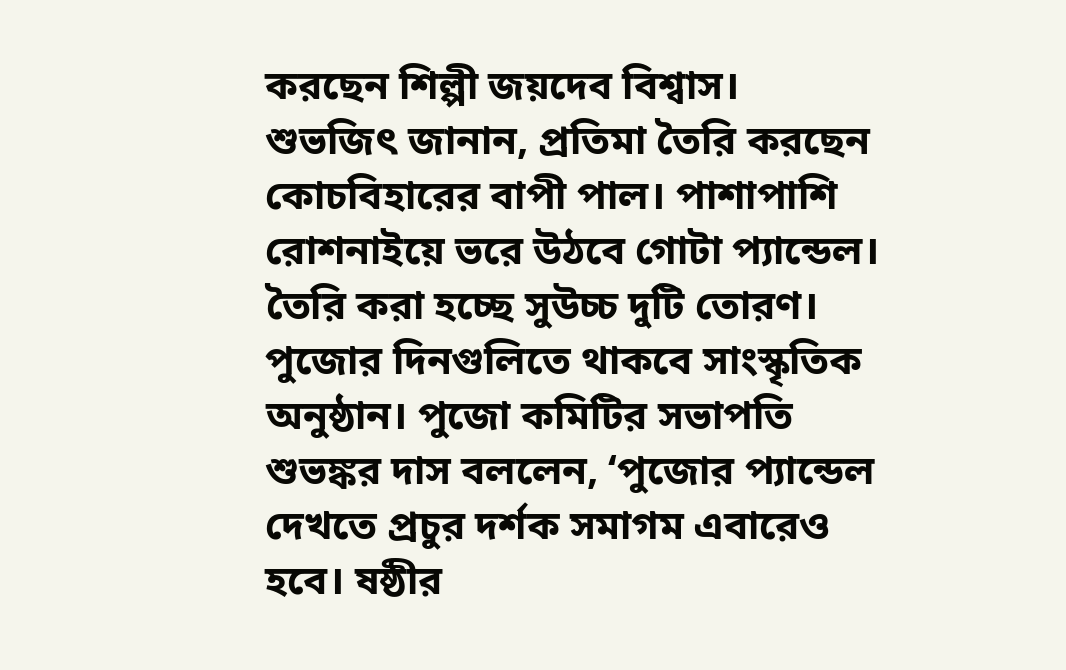করছেন শিল্পী জয়দেব বিশ্বাস।
শুভজিৎ জানান, প্রতিমা তৈরি করছেন কোচবিহারের বাপী পাল। পাশাপাশি রোশনাইয়ে ভরে উঠবে গোটা প্যান্ডেল। তৈরি করা হচ্ছে সুউচ্চ দুটি তোরণ। পুজোর দিনগুলিতে থাকবে সাংস্কৃতিক অনুষ্ঠান। পুজো কমিটির সভাপতি শুভঙ্কর দাস বললেন, ‘পুজোর প্যান্ডেল দেখতে প্রচুর দর্শক সমাগম এবারেও হবে। ষষ্ঠীর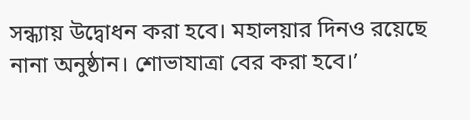সন্ধ্যায় উদ্বোধন করা হবে। মহালয়ার দিনও রয়েছে নানা অনুষ্ঠান। শোভাযাত্রা বের করা হবে।’